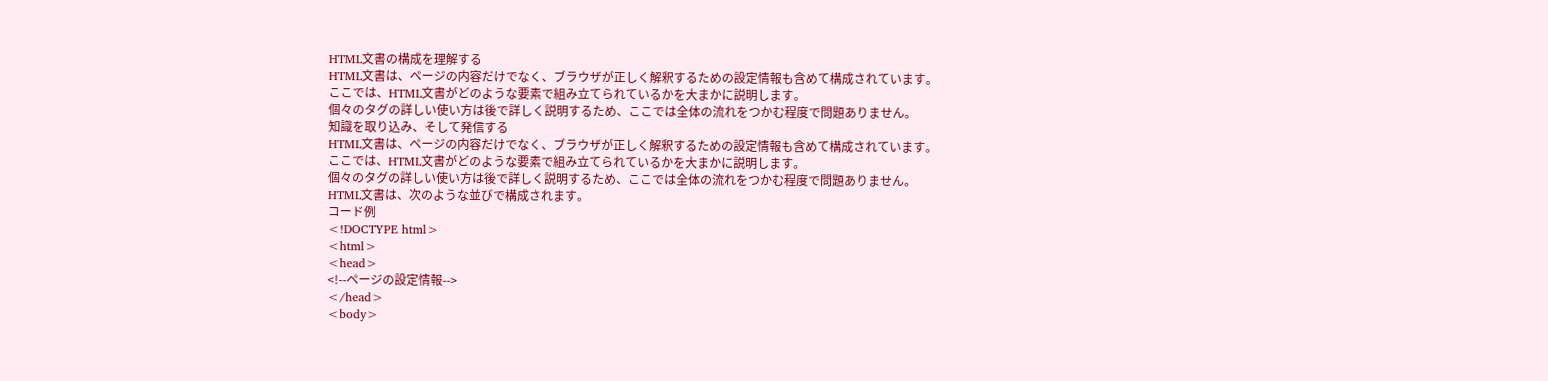HTML文書の構成を理解する
HTML文書は、ページの内容だけでなく、ブラウザが正しく解釈するための設定情報も含めて構成されています。
ここでは、HTML文書がどのような要素で組み立てられているかを大まかに説明します。
個々のタグの詳しい使い方は後で詳しく説明するため、ここでは全体の流れをつかむ程度で問題ありません。
知識を取り込み、そして発信する
HTML文書は、ページの内容だけでなく、ブラウザが正しく解釈するための設定情報も含めて構成されています。
ここでは、HTML文書がどのような要素で組み立てられているかを大まかに説明します。
個々のタグの詳しい使い方は後で詳しく説明するため、ここでは全体の流れをつかむ程度で問題ありません。
HTML文書は、次のような並びで構成されます。
コード例
<!DOCTYPE html>
<html>
<head>
<!--ページの設定情報-->
</head>
<body>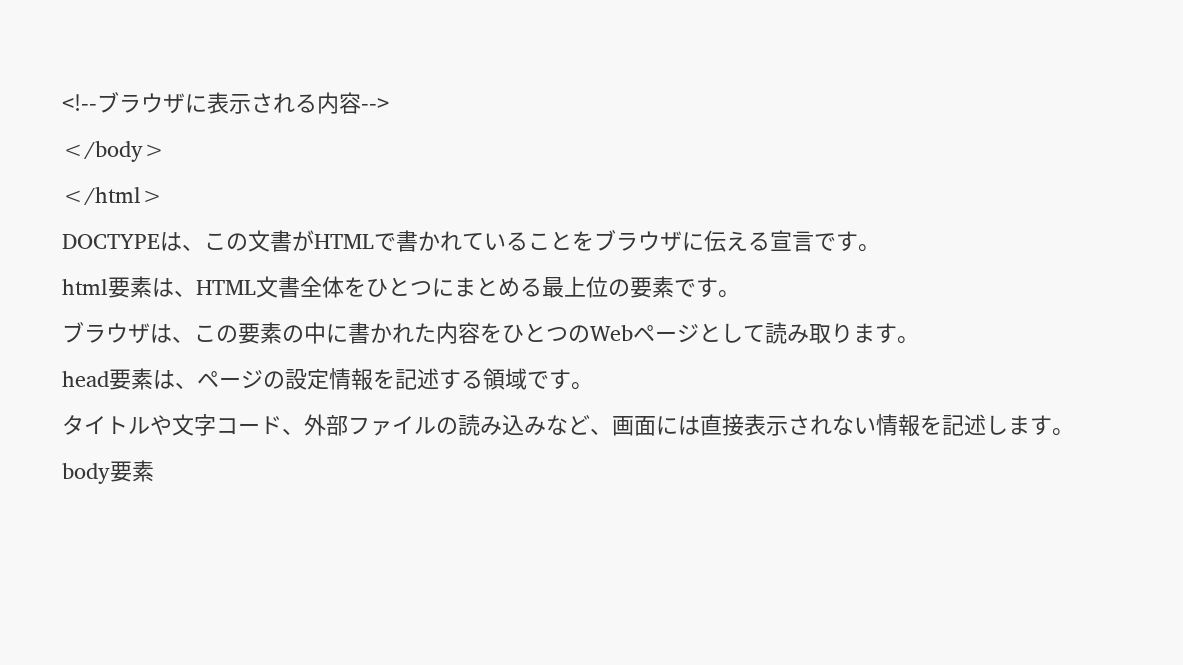<!--ブラウザに表示される内容-->
</body>
</html>
DOCTYPEは、この文書がHTMLで書かれていることをブラウザに伝える宣言です。
html要素は、HTML文書全体をひとつにまとめる最上位の要素です。
ブラウザは、この要素の中に書かれた内容をひとつのWebページとして読み取ります。
head要素は、ページの設定情報を記述する領域です。
タイトルや文字コード、外部ファイルの読み込みなど、画面には直接表示されない情報を記述します。
body要素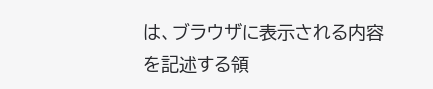は、ブラウザに表示される内容を記述する領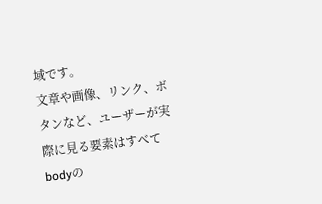域です。
文章や画像、リンク、ボタンなど、ユーザーが実際に見る要素はすべてbodyの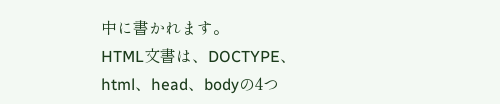中に書かれます。
HTML文書は、DOCTYPE、html、head、bodyの4つ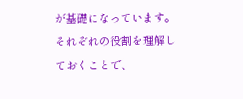が基礎になっています。
それぞれの役割を理解しておくことで、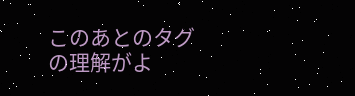このあとのタグの理解がよ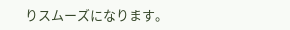りスムーズになります。